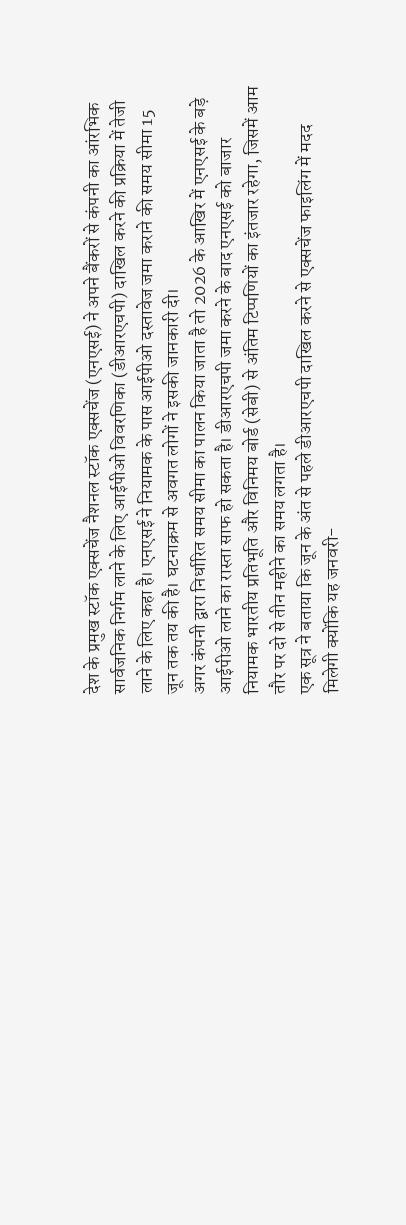देश के प्रमुख स्टॉक एक्सचेंज नैशनल स्टॉक एक्सचेंज (एनएसई) ने अपने बैंकरों से कंपनी का आंरभिक सार्वजनिक निर्गम लाने के लिए आईपीओ विवरणिका (डीआरएचपी) दाखिल करने की प्रक्रिया में तेजी लाने के लिए कहा है। एनएसई ने नियामक के पास आईपीओ दस्तावेज जमा कराने की समय सीमा 15 जून तक तय की है। घटनाक्रम से अवगत लोगों ने इसकी जानकारी दी।
अगर कंपनी द्वारा निर्धारित समय सीमा का पालन किया जाता है तो 2026 के आखिर में एनएसई के बड़े आईपीओ लाने का रास्ता साफ हो सकता है। डीआरएचपी जमा करने के बाद एनएसई को बाजार नियामक भारतीय प्रतिभूति और विनिमय बोर्ड (सेबी) से अंतिम टिप्पणियों का इंतजार रहेगा, जिसमें आम तौर पर दो से तीन महीने का समय लगता है।
एक सूत्र ने बताया कि जून के अंत से पहले डीआरएचपी दाखिल करने से एक्सचेंज फाइलिंग में मदद मिलेगी क्योंकि यह जनवरी-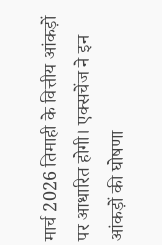मार्च 2026 तिमाही के वित्तीय आंकड़ों पर आधारित होगी। एक्सचेंज ने इन आंकड़ों की घोषणा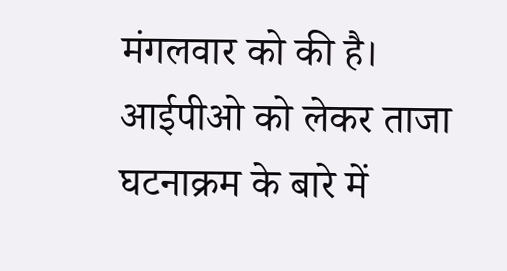मंगलवार को की है।
आईपीओ को लेकर ताजा घटनाक्रम के बारे में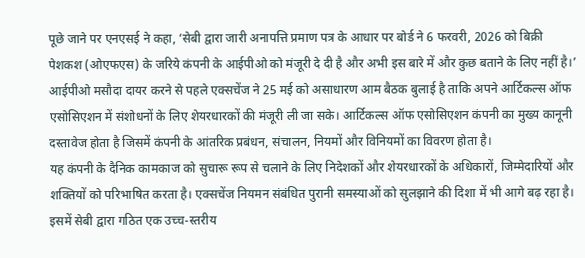पूछे जाने पर एनएसई ने कहा, ‘सेबी द्वारा जारी अनापत्ति प्रमाण पत्र के आधार पर बोर्ड ने 6 फरवरी, 2026 को बिक्री पेशकश (ओएफएस) के जरिये कंपनी के आईपीओ को मंजूरी दे दी है और अभी इस बारे में और कुछ बताने के लिए नहीं है।’
आईपीओ मसौदा दायर करने से पहले एक्सचेंज ने 25 मई को असाधारण आम बैठक बुलाई है ताकि अपने आर्टिकल्स ऑफ एसोसिएशन में संशोधनों के लिए शेयरधारकों की मंजूरी ली जा सके। आर्टिकल्स ऑफ एसोसिएशन कंपनी का मुख्य कानूनी दस्तावेज होता है जिसमें कंपनी के आंतरिक प्रबंधन, संचालन, नियमों और विनियमों का विवरण होता है।
यह कंपनी के दैनिक कामकाज को सुचारू रूप से चलाने के लिए निदेशकों और शेयरधारकों के अधिकारों, जिम्मेदारियों और शक्तियों को परिभाषित करता है। एक्सचेंज नियमन संबंधित पुरानी समस्याओं को सुलझाने की दिशा में भी आगे बढ़ रहा है। इसमें सेबी द्वारा गठित एक उच्च-स्तरीय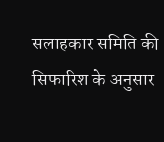सलाहकार समिति की सिफारिश के अनुसार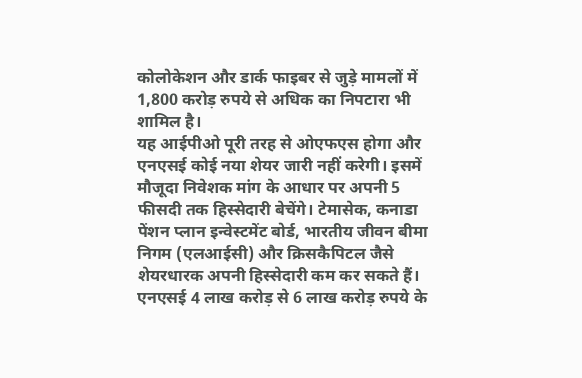कोलोकेशन और डार्क फाइबर से जुड़े मामलों में 1,800 करोड़ रुपये से अधिक का निपटारा भी शामिल है।
यह आईपीओ पूरी तरह से ओएफएस होगा और एनएसई कोई नया शेयर जारी नहीं करेगी। इसमें मौजूदा निवेशक मांग के आधार पर अपनी 5 फीसदी तक हिस्सेदारी बेचेंगे। टेमासेक, कनाडा पेंशन प्लान इन्वेस्टमेंट बोर्ड, भारतीय जीवन बीमा निगम (एलआईसी) और क्रिसकैपिटल जैसे शेयरधारक अपनी हिस्सेदारी कम कर सकते हैं।
एनएसई 4 लाख करोड़ से 6 लाख करोड़ रुपये के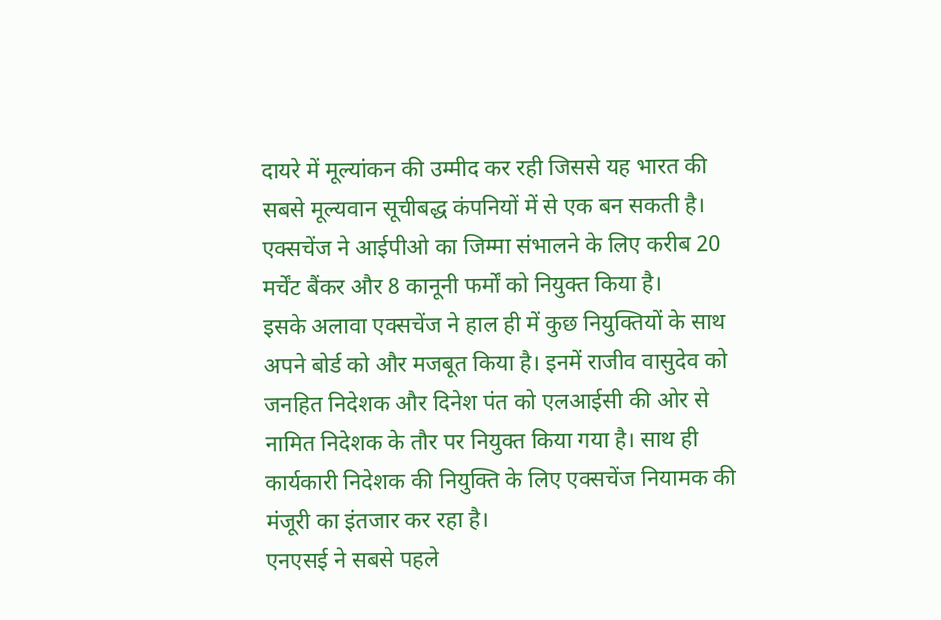दायरे में मूल्यांकन की उम्मीद कर रही जिससे यह भारत की सबसे मूल्यवान सूचीबद्ध कंपनियों में से एक बन सकती है। एक्सचेंज ने आईपीओ का जिम्मा संभालने के लिए करीब 20 मर्चेंट बैंकर और 8 कानूनी फर्मों को नियुक्त किया है।
इसके अलावा एक्सचेंज ने हाल ही में कुछ नियुक्तियों के साथ अपने बोर्ड को और मजबूत किया है। इनमें राजीव वासुदेव को जनहित निदेशक और दिनेश पंत को एलआईसी की ओर से नामित निदेशक के तौर पर नियुक्त किया गया है। साथ ही कार्यकारी निदेशक की नियुक्ति के लिए एक्सचेंज नियामक की मंजूरी का इंतजार कर रहा है।
एनएसई ने सबसे पहले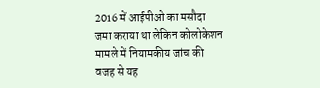2016 में आईपीओ का मसौदा जमा कराया था लेकिन कोलोकेशन मामले में नियामकीय जांच की वजह से यह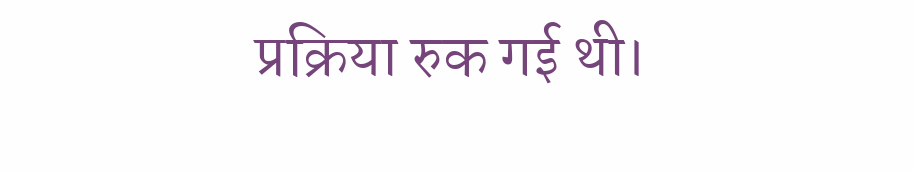प्रक्रिया रुक गई थी।